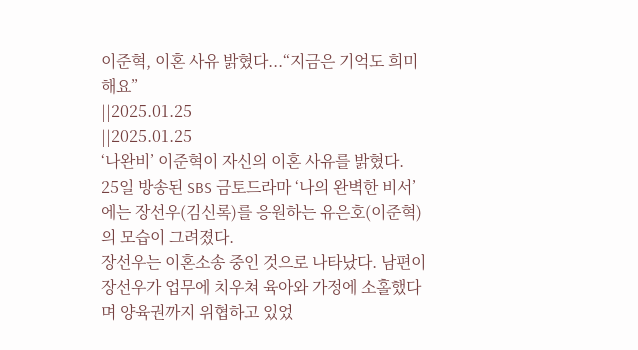이준혁, 이혼 사유 밝혔다...“지금은 기억도 희미해요”
||2025.01.25
||2025.01.25
‘나완비’ 이준혁이 자신의 이혼 사유를 밝혔다.
25일 방송된 SBS 금토드라마 ‘나의 완벽한 비서’에는 장선우(김신록)를 응원하는 유은호(이준혁)의 모습이 그려졌다.
장선우는 이혼소송 중인 것으로 나타났다. 남편이 장선우가 업무에 치우쳐 육아와 가정에 소홀했다며 양육권까지 위협하고 있었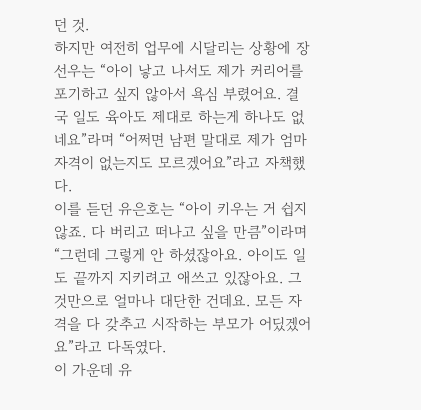던 것.
하지만 여전히 업무에 시달리는 상황에 장선우는 “아이 낳고 나서도 제가 커리어를 포기하고 싶지 않아서 욕심 부렸어요. 결국 일도 육아도 제대로 하는게 하나도 없네요”라며 “어쩌면 남편 말대로 제가 엄마 자격이 없는지도 모르겠어요”라고 자책했다.
이를 듣던 유은호는 “아이 키우는 거 쉽지 않죠. 다 버리고 떠나고 싶을 만큼”이라며 “그런데 그렇게 안 하셨잖아요. 아이도 일도 끝까지 지키려고 애쓰고 있잖아요. 그것만으로 얼마나 대단한 건데요. 모든 자격을 다 갖추고 시작하는 부모가 어딨겠어요”라고 다독였다.
이 가운데 유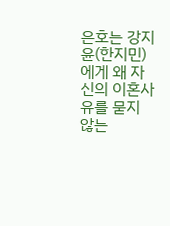은호는 강지윤(한지민)에게 왜 자신의 이혼사유를 묻지 않는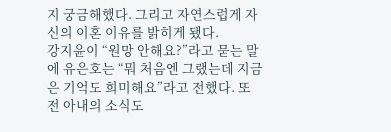지 궁금해했다. 그리고 자연스럽게 자신의 이혼 이유를 밝히게 됐다.
강지윤이 “원망 안해요?”라고 묻는 말에 유은호는 “뭐 처음엔 그랬는데 지금은 기억도 희미해요”라고 전했다. 또 전 아내의 소식도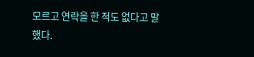모르고 연락을 한 적도 없다고 말했다.